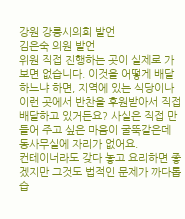강원 강릉시의회 발언
김은숙 의원 발언
위원 직접 진행하는 곳이 실제로 가보면 없습니다. 이것을 어떻게 배달하느냐 하면, 지역에 있는 식당이나 이런 곳에서 반찬을 후원받아서 직접 배달하고 있거든요? 사실은 직접 만들어 주고 싶은 마음이 굴뚝같은데 동사무실에 자리가 없어요.
컨테이너라도 갖다 놓고 요리하면 좋겠지만 그것도 법적인 문제가 까다롭습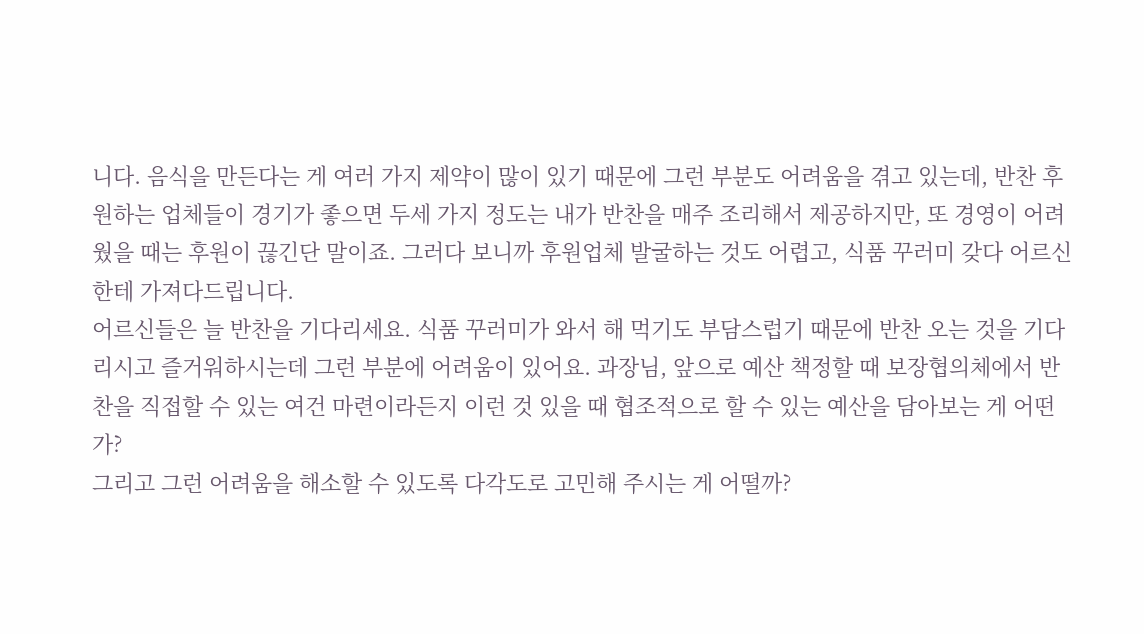니다. 음식을 만든다는 게 여러 가지 제약이 많이 있기 때문에 그런 부분도 어려움을 겪고 있는데, 반찬 후원하는 업체들이 경기가 좋으면 두세 가지 정도는 내가 반찬을 매주 조리해서 제공하지만, 또 경영이 어려웠을 때는 후원이 끊긴단 말이죠. 그러다 보니까 후원업체 발굴하는 것도 어렵고, 식품 꾸러미 갖다 어르신한테 가져다드립니다.
어르신들은 늘 반찬을 기다리세요. 식품 꾸러미가 와서 해 먹기도 부담스럽기 때문에 반찬 오는 것을 기다리시고 즐거워하시는데 그런 부분에 어려움이 있어요. 과장님, 앞으로 예산 책정할 때 보장협의체에서 반찬을 직접할 수 있는 여건 마련이라든지 이런 것 있을 때 협조적으로 할 수 있는 예산을 담아보는 게 어떤가?
그리고 그런 어려움을 해소할 수 있도록 다각도로 고민해 주시는 게 어떨까?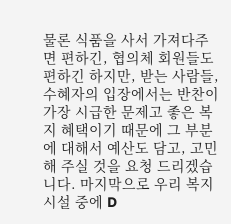물론 식품을 사서 가져다주면 편하긴, 협의체 회원들도 편하긴 하지만, 받는 사람들, 수혜자의 입장에서는 반찬이 가장 시급한 문제고 좋은 복지 혜택이기 때문에 그 부분에 대해서 예산도 담고, 고민해 주실 것을 요청 드리겠습니다. 마지막으로 우리 복지시설 중에 D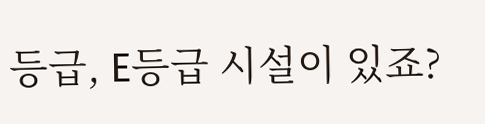등급, E등급 시설이 있죠?